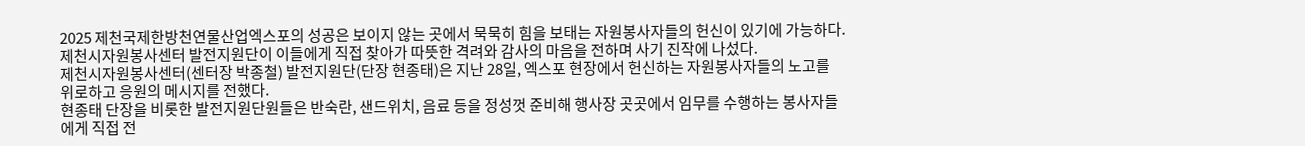2025 제천국제한방천연물산업엑스포의 성공은 보이지 않는 곳에서 묵묵히 힘을 보태는 자원봉사자들의 헌신이 있기에 가능하다. 제천시자원봉사센터 발전지원단이 이들에게 직접 찾아가 따뜻한 격려와 감사의 마음을 전하며 사기 진작에 나섰다.
제천시자원봉사센터(센터장 박종철) 발전지원단(단장 현종태)은 지난 28일, 엑스포 현장에서 헌신하는 자원봉사자들의 노고를 위로하고 응원의 메시지를 전했다.
현종태 단장을 비롯한 발전지원단원들은 반숙란, 샌드위치, 음료 등을 정성껏 준비해 행사장 곳곳에서 임무를 수행하는 봉사자들에게 직접 전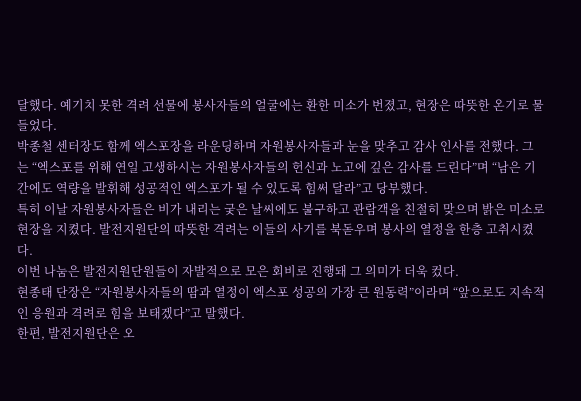달했다. 예기치 못한 격려 선물에 봉사자들의 얼굴에는 환한 미소가 번졌고, 현장은 따뜻한 온기로 물들었다.
박종철 센터장도 함께 엑스포장을 라운딩하며 자원봉사자들과 눈을 맞추고 감사 인사를 전했다. 그는 “엑스포를 위해 연일 고생하시는 자원봉사자들의 헌신과 노고에 깊은 감사를 드린다”며 “남은 기간에도 역량을 발휘해 성공적인 엑스포가 될 수 있도록 힘써 달라”고 당부했다.
특히 이날 자원봉사자들은 비가 내리는 궂은 날씨에도 불구하고 관람객을 친절히 맞으며 밝은 미소로 현장을 지켰다. 발전지원단의 따뜻한 격려는 이들의 사기를 북돋우며 봉사의 열정을 한층 고취시켰다.
이번 나눔은 발전지원단원들이 자발적으로 모은 회비로 진행돼 그 의미가 더욱 컸다.
현종태 단장은 “자원봉사자들의 땀과 열정이 엑스포 성공의 가장 큰 원동력”이라며 “앞으로도 지속적인 응원과 격려로 힘을 보태겠다”고 말했다.
한편, 발전지원단은 오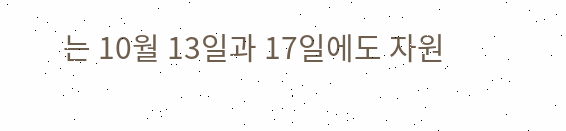는 10월 13일과 17일에도 자원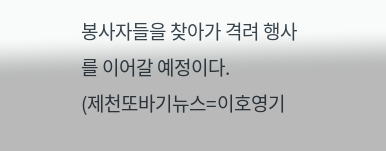봉사자들을 찾아가 격려 행사를 이어갈 예정이다.
(제천또바기뉴스=이호영기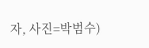자, 사진=박범수)